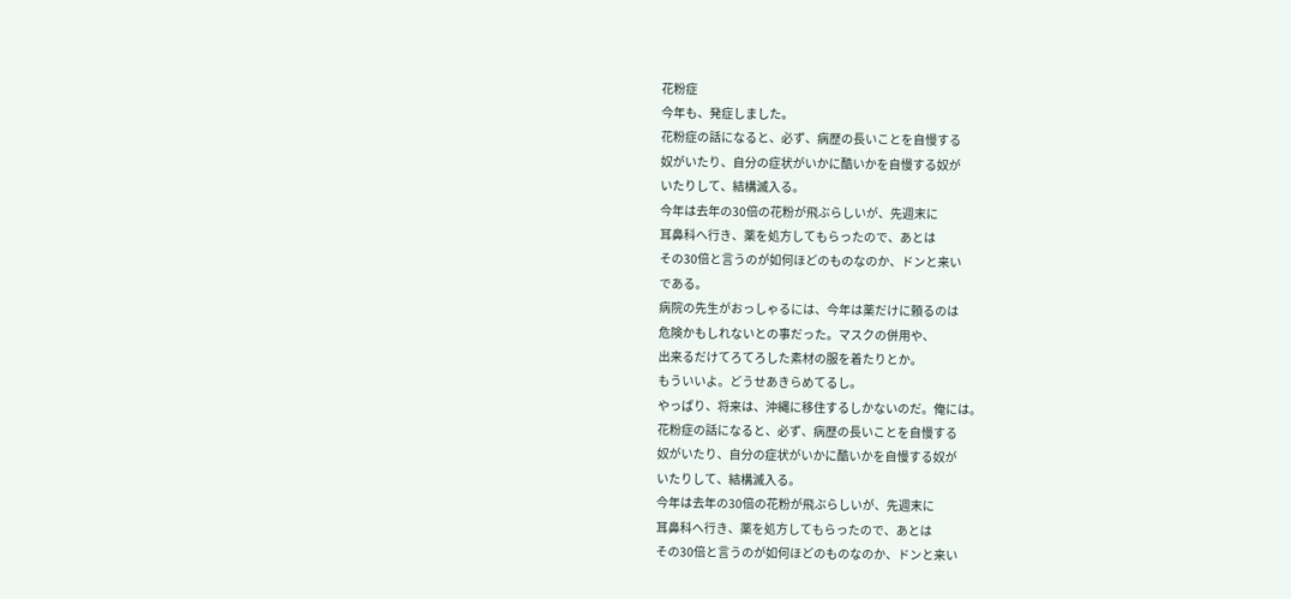花粉症
今年も、発症しました。
花粉症の話になると、必ず、病歴の長いことを自慢する
奴がいたり、自分の症状がいかに酷いかを自慢する奴が
いたりして、結構滅入る。
今年は去年の30倍の花粉が飛ぶらしいが、先週末に
耳鼻科へ行き、薬を処方してもらったので、あとは
その30倍と言うのが如何ほどのものなのか、ドンと来い
である。
病院の先生がおっしゃるには、今年は薬だけに頼るのは
危険かもしれないとの事だった。マスクの併用や、
出来るだけてろてろした素材の服を着たりとか。
もういいよ。どうせあきらめてるし。
やっぱり、将来は、沖縄に移住するしかないのだ。俺には。
花粉症の話になると、必ず、病歴の長いことを自慢する
奴がいたり、自分の症状がいかに酷いかを自慢する奴が
いたりして、結構滅入る。
今年は去年の30倍の花粉が飛ぶらしいが、先週末に
耳鼻科へ行き、薬を処方してもらったので、あとは
その30倍と言うのが如何ほどのものなのか、ドンと来い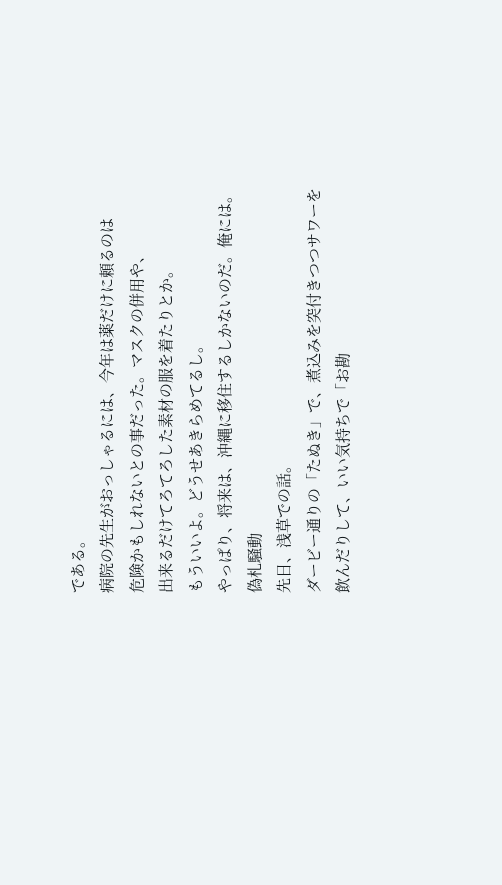である。
病院の先生がおっしゃるには、今年は薬だけに頼るのは
危険かもしれないとの事だった。マスクの併用や、
出来るだけてろてろした素材の服を着たりとか。
もういいよ。どうせあきらめてるし。
やっぱり、将来は、沖縄に移住するしかないのだ。俺には。
偽札騒動
先日、浅草での話。
ダービー通りの「たぬき」で、煮込みを突付きつつサワーを
飲んだりして、いい気持ちで「お勘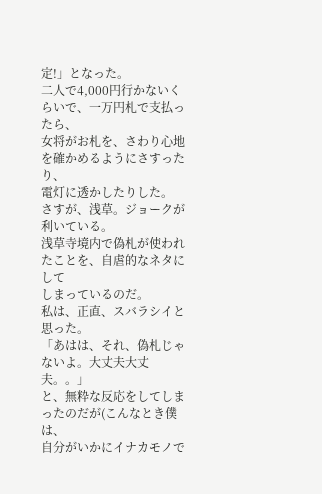定!」となった。
二人で4,000円行かないくらいで、一万円札で支払ったら、
女将がお札を、さわり心地を確かめるようにさすったり、
電灯に透かしたりした。
さすが、浅草。ジョークが利いている。
浅草寺境内で偽札が使われたことを、自虐的なネタにして
しまっているのだ。
私は、正直、スバラシイと思った。
「あはは、それ、偽札じゃないよ。大丈夫大丈夫。。」
と、無粋な反応をしてしまったのだが(こんなとき僕は、
自分がいかにイナカモノで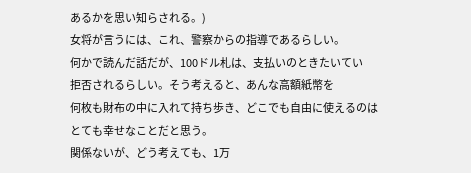あるかを思い知らされる。)
女将が言うには、これ、警察からの指導であるらしい。
何かで読んだ話だが、100ドル札は、支払いのときたいてい
拒否されるらしい。そう考えると、あんな高額紙幣を
何枚も財布の中に入れて持ち歩き、どこでも自由に使えるのは
とても幸せなことだと思う。
関係ないが、どう考えても、1万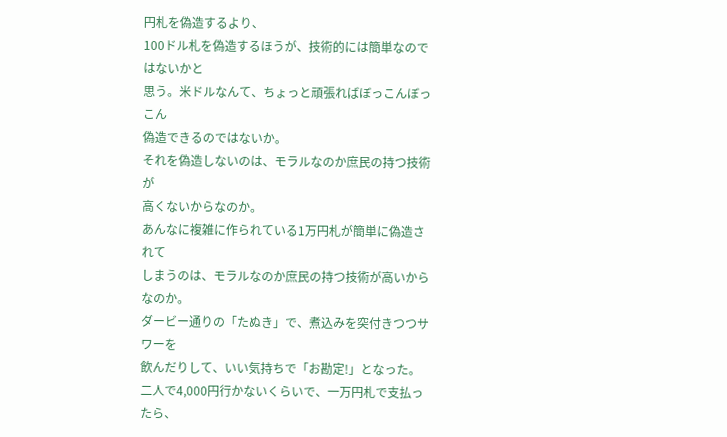円札を偽造するより、
100ドル札を偽造するほうが、技術的には簡単なのではないかと
思う。米ドルなんて、ちょっと頑張ればぼっこんぼっこん
偽造できるのではないか。
それを偽造しないのは、モラルなのか庶民の持つ技術が
高くないからなのか。
あんなに複雑に作られている1万円札が簡単に偽造されて
しまうのは、モラルなのか庶民の持つ技術が高いからなのか。
ダービー通りの「たぬき」で、煮込みを突付きつつサワーを
飲んだりして、いい気持ちで「お勘定!」となった。
二人で4,000円行かないくらいで、一万円札で支払ったら、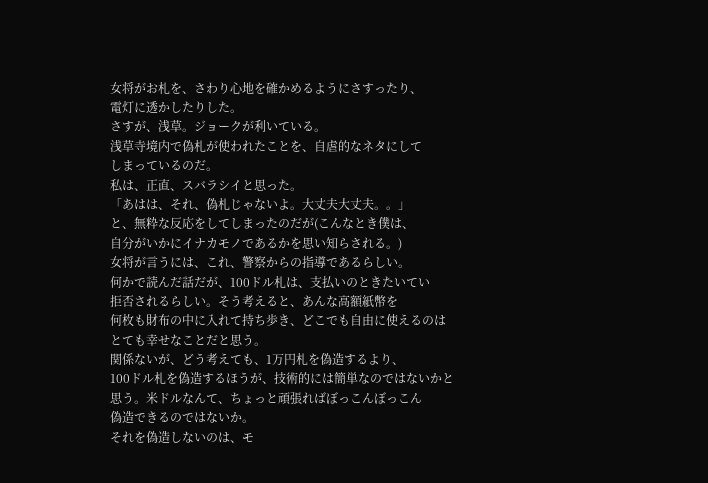女将がお札を、さわり心地を確かめるようにさすったり、
電灯に透かしたりした。
さすが、浅草。ジョークが利いている。
浅草寺境内で偽札が使われたことを、自虐的なネタにして
しまっているのだ。
私は、正直、スバラシイと思った。
「あはは、それ、偽札じゃないよ。大丈夫大丈夫。。」
と、無粋な反応をしてしまったのだが(こんなとき僕は、
自分がいかにイナカモノであるかを思い知らされる。)
女将が言うには、これ、警察からの指導であるらしい。
何かで読んだ話だが、100ドル札は、支払いのときたいてい
拒否されるらしい。そう考えると、あんな高額紙幣を
何枚も財布の中に入れて持ち歩き、どこでも自由に使えるのは
とても幸せなことだと思う。
関係ないが、どう考えても、1万円札を偽造するより、
100ドル札を偽造するほうが、技術的には簡単なのではないかと
思う。米ドルなんて、ちょっと頑張ればぼっこんぼっこん
偽造できるのではないか。
それを偽造しないのは、モ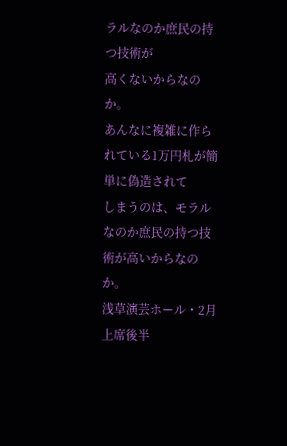ラルなのか庶民の持つ技術が
高くないからなのか。
あんなに複雑に作られている1万円札が簡単に偽造されて
しまうのは、モラルなのか庶民の持つ技術が高いからなのか。
浅草演芸ホール・2月上席後半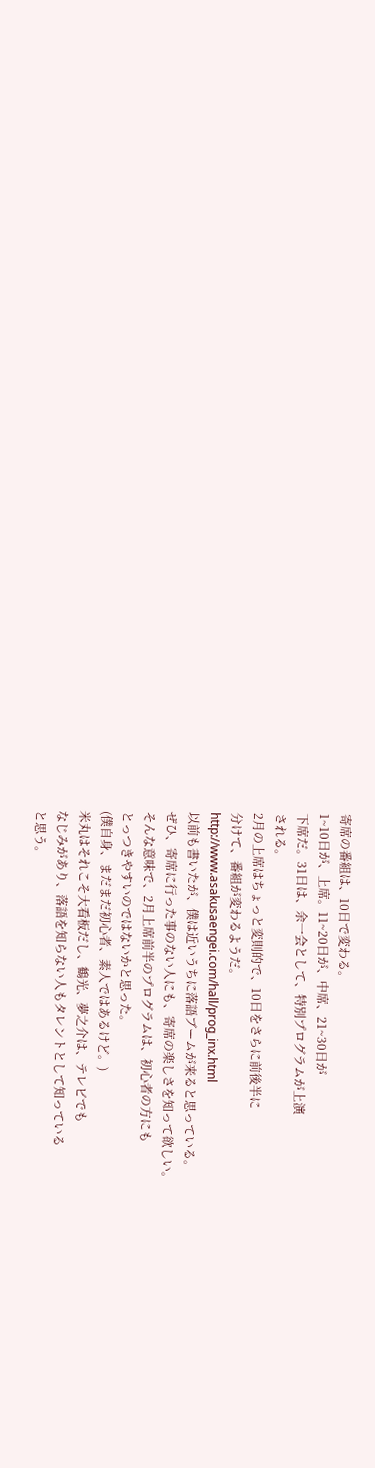寄席の番組は、10日で変わる。
1~10日が、上席。11~20日が、中席、21~30日が
下席だ。31日は、余一会として、特別プログラムが上演
される。
2月の上席はちょっと変則的で、10日をさらに前後半に
分けて、番組が変わるようだ。
http://www.asakusaengei.com/hall/prog_inx.html
以前も書いたが、僕は近いうちに落語ブームが来ると思っている。
ぜひ、寄席に行った事のない人にも、寄席の楽しさを知って欲しい。
そんな意味で、2月上席前半のプログラムは、初心者の方にも
とっつきやすいのではないかと思った。
(僕自身、まだまだ初心者、素人ではあるけど。)
米丸はそれこそ大看板だし、鶴光、夢之介は、テレビでも
なじみがあり、落語を知らない人もタレントとして知っている
と思う。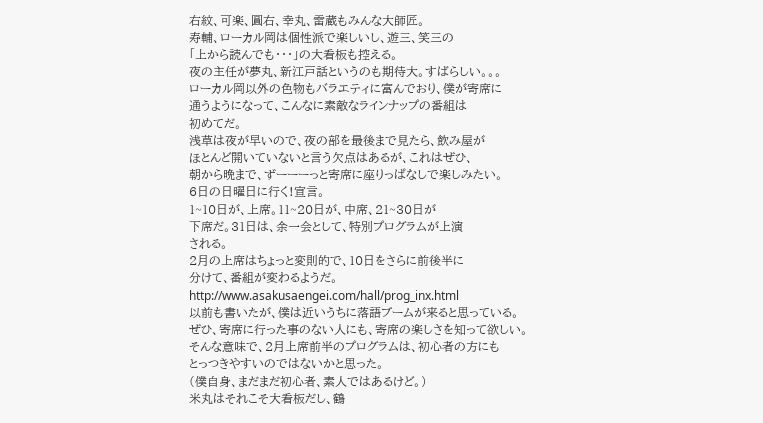右紋、可楽、圓右、幸丸、雷蔵もみんな大師匠。
寿輔、ローカル岡は個性派で楽しいし、遊三、笑三の
「上から読んでも・・・」の大看板も控える。
夜の主任が夢丸、新江戸話というのも期待大。すばらしい。。。
ローカル岡以外の色物もバラエティに富んでおり、僕が寄席に
通うようになって、こんなに素敵なラインナップの番組は
初めてだ。
浅草は夜が早いので、夜の部を最後まで見たら、飲み屋が
ほとんど開いていないと言う欠点はあるが、これはぜひ、
朝から晩まで、ずーーーっと寄席に座りっぱなしで楽しみたい。
6日の日曜日に行く!宣言。
1~10日が、上席。11~20日が、中席、21~30日が
下席だ。31日は、余一会として、特別プログラムが上演
される。
2月の上席はちょっと変則的で、10日をさらに前後半に
分けて、番組が変わるようだ。
http://www.asakusaengei.com/hall/prog_inx.html
以前も書いたが、僕は近いうちに落語ブームが来ると思っている。
ぜひ、寄席に行った事のない人にも、寄席の楽しさを知って欲しい。
そんな意味で、2月上席前半のプログラムは、初心者の方にも
とっつきやすいのではないかと思った。
(僕自身、まだまだ初心者、素人ではあるけど。)
米丸はそれこそ大看板だし、鶴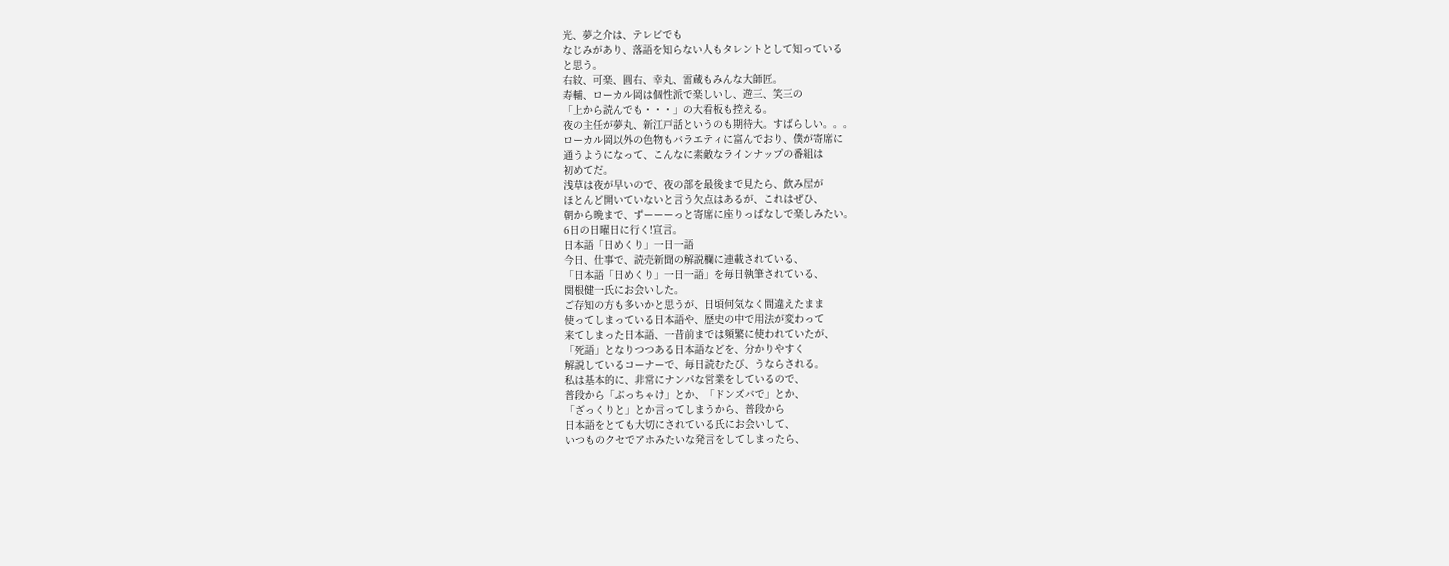光、夢之介は、テレビでも
なじみがあり、落語を知らない人もタレントとして知っている
と思う。
右紋、可楽、圓右、幸丸、雷蔵もみんな大師匠。
寿輔、ローカル岡は個性派で楽しいし、遊三、笑三の
「上から読んでも・・・」の大看板も控える。
夜の主任が夢丸、新江戸話というのも期待大。すばらしい。。。
ローカル岡以外の色物もバラエティに富んでおり、僕が寄席に
通うようになって、こんなに素敵なラインナップの番組は
初めてだ。
浅草は夜が早いので、夜の部を最後まで見たら、飲み屋が
ほとんど開いていないと言う欠点はあるが、これはぜひ、
朝から晩まで、ずーーーっと寄席に座りっぱなしで楽しみたい。
6日の日曜日に行く!宣言。
日本語「日めくり」一日一語
今日、仕事で、読売新聞の解説欄に連載されている、
「日本語「日めくり」一日一語」を毎日執筆されている、
関根健一氏にお会いした。
ご存知の方も多いかと思うが、日頃何気なく間違えたまま
使ってしまっている日本語や、歴史の中で用法が変わって
来てしまった日本語、一昔前までは頻繁に使われていたが、
「死語」となりつつある日本語などを、分かりやすく
解説しているコーナーで、毎日読むたび、うならされる。
私は基本的に、非常にナンパな営業をしているので、
普段から「ぶっちゃけ」とか、「ドンズバで」とか、
「ざっくりと」とか言ってしまうから、普段から
日本語をとても大切にされている氏にお会いして、
いつものクセでアホみたいな発言をしてしまったら、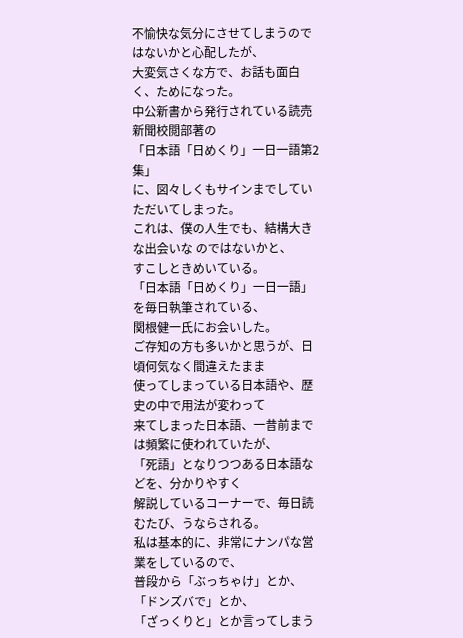不愉快な気分にさせてしまうのではないかと心配したが、
大変気さくな方で、お話も面白く、ためになった。
中公新書から発行されている読売新聞校閲部著の
「日本語「日めくり」一日一語第2集」
に、図々しくもサインまでしていただいてしまった。
これは、僕の人生でも、結構大きな出会いな のではないかと、
すこしときめいている。
「日本語「日めくり」一日一語」を毎日執筆されている、
関根健一氏にお会いした。
ご存知の方も多いかと思うが、日頃何気なく間違えたまま
使ってしまっている日本語や、歴史の中で用法が変わって
来てしまった日本語、一昔前までは頻繁に使われていたが、
「死語」となりつつある日本語などを、分かりやすく
解説しているコーナーで、毎日読むたび、うならされる。
私は基本的に、非常にナンパな営業をしているので、
普段から「ぶっちゃけ」とか、「ドンズバで」とか、
「ざっくりと」とか言ってしまう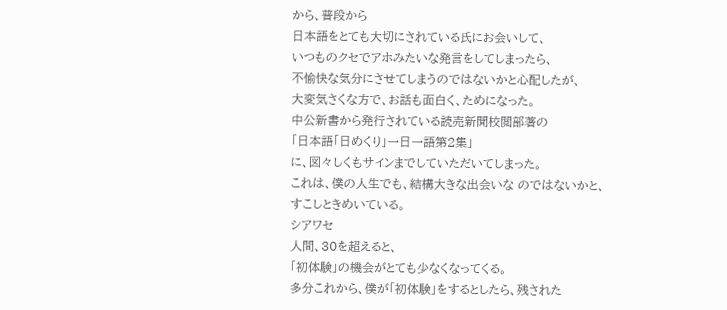から、普段から
日本語をとても大切にされている氏にお会いして、
いつものクセでアホみたいな発言をしてしまったら、
不愉快な気分にさせてしまうのではないかと心配したが、
大変気さくな方で、お話も面白く、ためになった。
中公新書から発行されている読売新聞校閲部著の
「日本語「日めくり」一日一語第2集」
に、図々しくもサインまでしていただいてしまった。
これは、僕の人生でも、結構大きな出会いな のではないかと、
すこしときめいている。
シアワセ
人間、30を超えると、
「初体験」の機会がとても少なくなってくる。
多分これから、僕が「初体験」をするとしたら、残された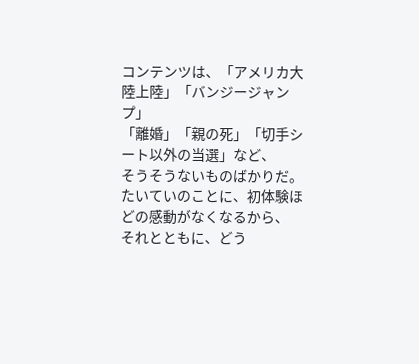コンテンツは、「アメリカ大陸上陸」「バンジージャンプ」
「離婚」「親の死」「切手シート以外の当選」など、
そうそうないものばかりだ。
たいていのことに、初体験ほどの感動がなくなるから、
それとともに、どう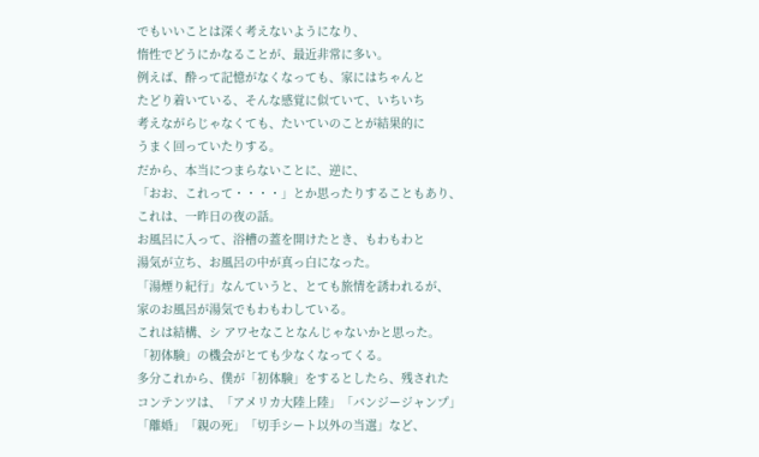でもいいことは深く考えないようになり、
惰性でどうにかなることが、最近非常に多い。
例えば、酔って記憶がなくなっても、家にはちゃんと
たどり着いている、そんな感覚に似ていて、いちいち
考えながらじゃなくても、たいていのことが結果的に
うまく回っていたりする。
だから、本当につまらないことに、逆に、
「おお、これって・・・・」とか思ったりすることもあり、
これは、一昨日の夜の話。
お風呂に入って、浴槽の蓋を開けたとき、もわもわと
湯気が立ち、お風呂の中が真っ白になった。
「湯煙り紀行」なんていうと、とても旅情を誘われるが、
家のお風呂が湯気でもわもわしている。
これは結構、シ アワセなことなんじゃないかと思った。
「初体験」の機会がとても少なくなってくる。
多分これから、僕が「初体験」をするとしたら、残された
コンテンツは、「アメリカ大陸上陸」「バンジージャンプ」
「離婚」「親の死」「切手シート以外の当選」など、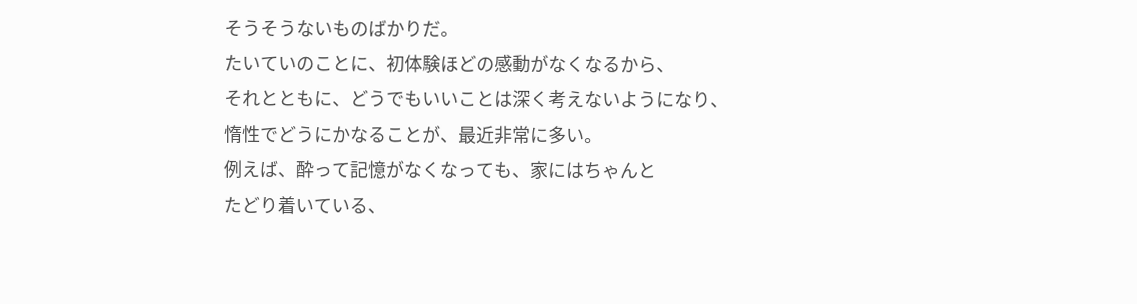そうそうないものばかりだ。
たいていのことに、初体験ほどの感動がなくなるから、
それとともに、どうでもいいことは深く考えないようになり、
惰性でどうにかなることが、最近非常に多い。
例えば、酔って記憶がなくなっても、家にはちゃんと
たどり着いている、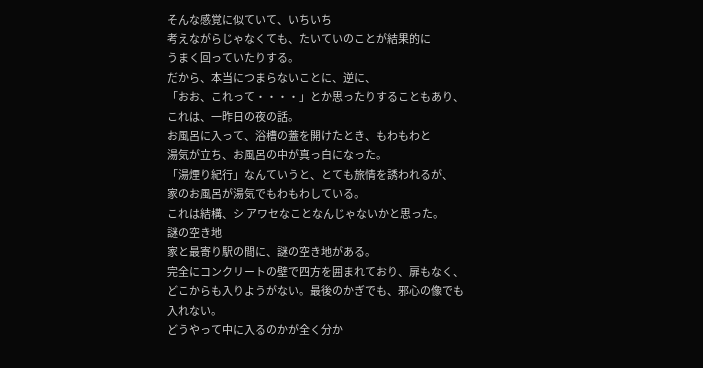そんな感覚に似ていて、いちいち
考えながらじゃなくても、たいていのことが結果的に
うまく回っていたりする。
だから、本当につまらないことに、逆に、
「おお、これって・・・・」とか思ったりすることもあり、
これは、一昨日の夜の話。
お風呂に入って、浴槽の蓋を開けたとき、もわもわと
湯気が立ち、お風呂の中が真っ白になった。
「湯煙り紀行」なんていうと、とても旅情を誘われるが、
家のお風呂が湯気でもわもわしている。
これは結構、シ アワセなことなんじゃないかと思った。
謎の空き地
家と最寄り駅の間に、謎の空き地がある。
完全にコンクリートの壁で四方を囲まれており、扉もなく、
どこからも入りようがない。最後のかぎでも、邪心の像でも
入れない。
どうやって中に入るのかが全く分か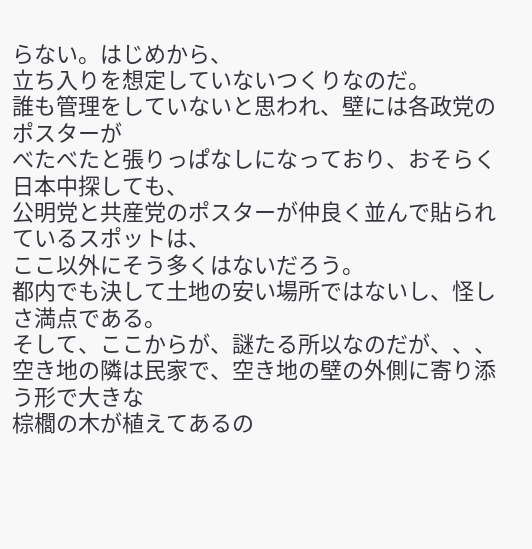らない。はじめから、
立ち入りを想定していないつくりなのだ。
誰も管理をしていないと思われ、壁には各政党のポスターが
べたべたと張りっぱなしになっており、おそらく日本中探しても、
公明党と共産党のポスターが仲良く並んで貼られているスポットは、
ここ以外にそう多くはないだろう。
都内でも決して土地の安い場所ではないし、怪しさ満点である。
そして、ここからが、謎たる所以なのだが、、、
空き地の隣は民家で、空き地の壁の外側に寄り添う形で大きな
棕櫚の木が植えてあるの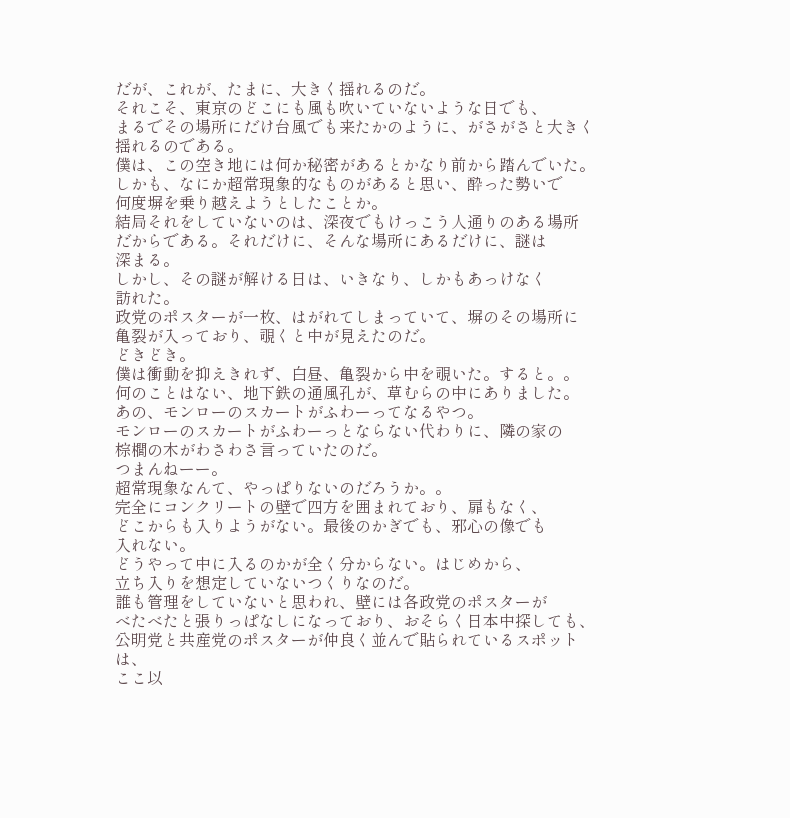だが、これが、たまに、大きく揺れるのだ。
それこそ、東京のどこにも風も吹いていないような日でも、
まるでその場所にだけ台風でも来たかのように、がさがさと大きく
揺れるのである。
僕は、この空き地には何か秘密があるとかなり前から踏んでいた。
しかも、なにか超常現象的なものがあると思い、酔った勢いで
何度塀を乗り越えようとしたことか。
結局それをしていないのは、深夜でもけっこう人通りのある場所
だからである。それだけに、そんな場所にあるだけに、謎は
深まる。
しかし、その謎が解ける日は、いきなり、しかもあっけなく
訪れた。
政党のポスターが一枚、はがれてしまっていて、塀のその場所に
亀裂が入っており、覗くと中が見えたのだ。
どきどき。
僕は衝動を抑えきれず、白昼、亀裂から中を覗いた。すると。。
何のことはない、地下鉄の通風孔が、草むらの中にありました。
あの、モンローのスカートがふわーってなるやつ。
モンローのスカートがふわーっとならない代わりに、隣の家の
棕櫚の木がわさわさ言っていたのだ。
つまんねーー。
超常現象なんて、やっぱりないのだろうか。。
完全にコンクリートの壁で四方を囲まれており、扉もなく、
どこからも入りようがない。最後のかぎでも、邪心の像でも
入れない。
どうやって中に入るのかが全く分からない。はじめから、
立ち入りを想定していないつくりなのだ。
誰も管理をしていないと思われ、壁には各政党のポスターが
べたべたと張りっぱなしになっており、おそらく日本中探しても、
公明党と共産党のポスターが仲良く並んで貼られているスポットは、
ここ以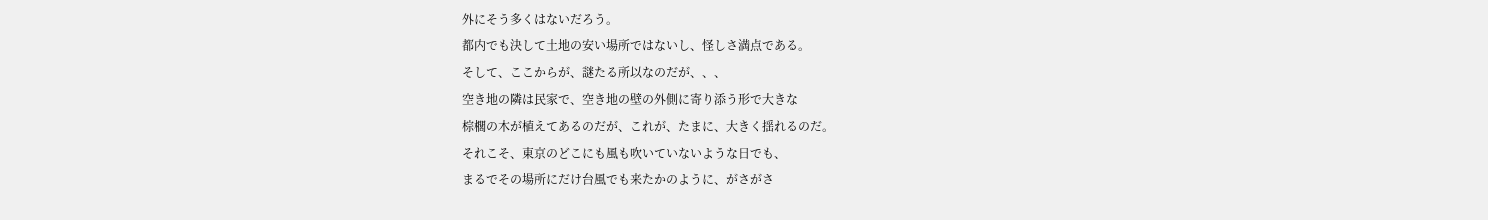外にそう多くはないだろう。
都内でも決して土地の安い場所ではないし、怪しさ満点である。
そして、ここからが、謎たる所以なのだが、、、
空き地の隣は民家で、空き地の壁の外側に寄り添う形で大きな
棕櫚の木が植えてあるのだが、これが、たまに、大きく揺れるのだ。
それこそ、東京のどこにも風も吹いていないような日でも、
まるでその場所にだけ台風でも来たかのように、がさがさ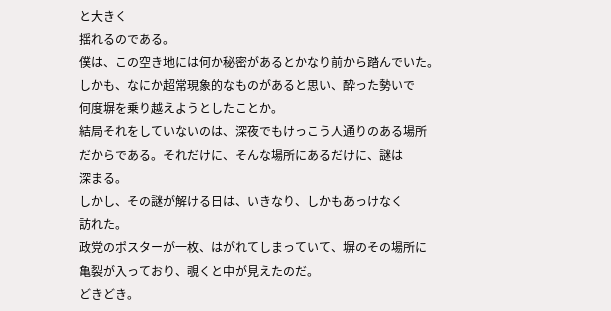と大きく
揺れるのである。
僕は、この空き地には何か秘密があるとかなり前から踏んでいた。
しかも、なにか超常現象的なものがあると思い、酔った勢いで
何度塀を乗り越えようとしたことか。
結局それをしていないのは、深夜でもけっこう人通りのある場所
だからである。それだけに、そんな場所にあるだけに、謎は
深まる。
しかし、その謎が解ける日は、いきなり、しかもあっけなく
訪れた。
政党のポスターが一枚、はがれてしまっていて、塀のその場所に
亀裂が入っており、覗くと中が見えたのだ。
どきどき。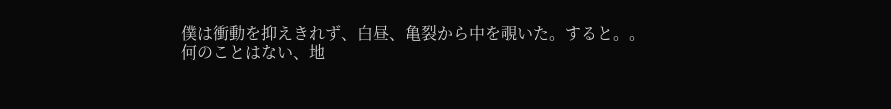僕は衝動を抑えきれず、白昼、亀裂から中を覗いた。すると。。
何のことはない、地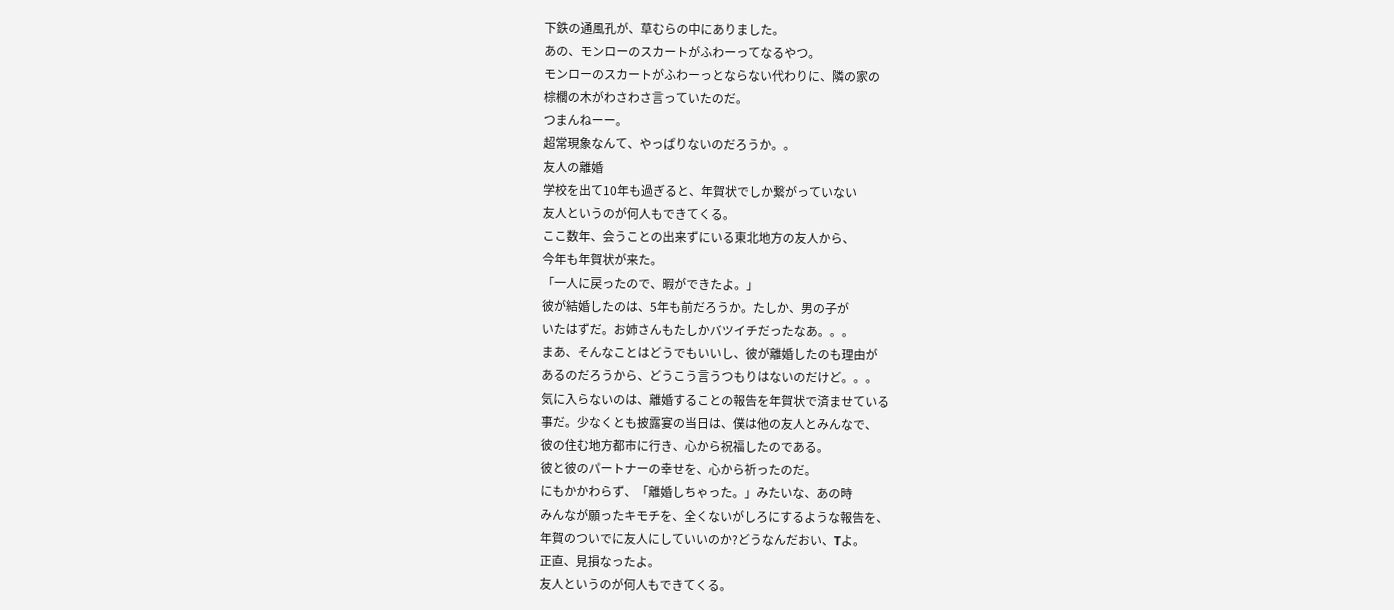下鉄の通風孔が、草むらの中にありました。
あの、モンローのスカートがふわーってなるやつ。
モンローのスカートがふわーっとならない代わりに、隣の家の
棕櫚の木がわさわさ言っていたのだ。
つまんねーー。
超常現象なんて、やっぱりないのだろうか。。
友人の離婚
学校を出て10年も過ぎると、年賀状でしか繋がっていない
友人というのが何人もできてくる。
ここ数年、会うことの出来ずにいる東北地方の友人から、
今年も年賀状が来た。
「一人に戻ったので、暇ができたよ。」
彼が結婚したのは、5年も前だろうか。たしか、男の子が
いたはずだ。お姉さんもたしかバツイチだったなあ。。。
まあ、そんなことはどうでもいいし、彼が離婚したのも理由が
あるのだろうから、どうこう言うつもりはないのだけど。。。
気に入らないのは、離婚することの報告を年賀状で済ませている
事だ。少なくとも披露宴の当日は、僕は他の友人とみんなで、
彼の住む地方都市に行き、心から祝福したのである。
彼と彼のパートナーの幸せを、心から祈ったのだ。
にもかかわらず、「離婚しちゃった。」みたいな、あの時
みんなが願ったキモチを、全くないがしろにするような報告を、
年賀のついでに友人にしていいのか?どうなんだおい、Tよ。
正直、見損なったよ。
友人というのが何人もできてくる。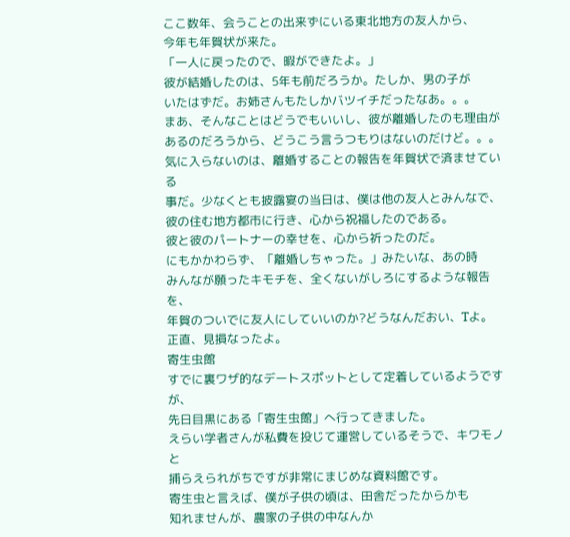ここ数年、会うことの出来ずにいる東北地方の友人から、
今年も年賀状が来た。
「一人に戻ったので、暇ができたよ。」
彼が結婚したのは、5年も前だろうか。たしか、男の子が
いたはずだ。お姉さんもたしかバツイチだったなあ。。。
まあ、そんなことはどうでもいいし、彼が離婚したのも理由が
あるのだろうから、どうこう言うつもりはないのだけど。。。
気に入らないのは、離婚することの報告を年賀状で済ませている
事だ。少なくとも披露宴の当日は、僕は他の友人とみんなで、
彼の住む地方都市に行き、心から祝福したのである。
彼と彼のパートナーの幸せを、心から祈ったのだ。
にもかかわらず、「離婚しちゃった。」みたいな、あの時
みんなが願ったキモチを、全くないがしろにするような報告を、
年賀のついでに友人にしていいのか?どうなんだおい、Tよ。
正直、見損なったよ。
寄生虫館
すでに裏ワザ的なデートスポットとして定着しているようですが、
先日目黒にある「寄生虫館」へ行ってきました。
えらい学者さんが私費を投じて運営しているそうで、キワモノと
捕らえられがちですが非常にまじめな資料館です。
寄生虫と言えば、僕が子供の頃は、田舎だったからかも
知れませんが、農家の子供の中なんか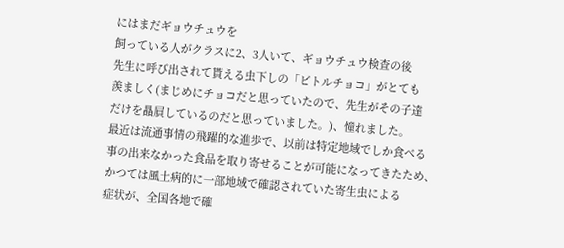にはまだギョウチュウを
飼っている人がクラスに2、3人いて、ギョウチュウ検査の後
先生に呼び出されて貰える虫下しの「ビトルチョコ」がとても
羨ましく(まじめにチョコだと思っていたので、先生がその子達
だけを贔屓しているのだと思っていました。)、憧れました。
最近は流通事情の飛躍的な進歩で、以前は特定地域でしか食べる
事の出来なかった食品を取り寄せることが可能になってきたため、
かつては風土病的に一部地域で確認されていた寄生虫による
症状が、全国各地で確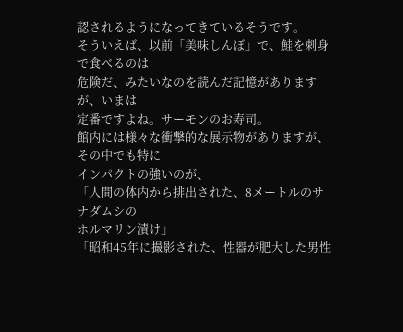認されるようになってきているそうです。
そういえば、以前「美味しんぼ」で、鮭を刺身で食べるのは
危険だ、みたいなのを読んだ記憶がありますが、いまは
定番ですよね。サーモンのお寿司。
館内には様々な衝撃的な展示物がありますが、その中でも特に
インパクトの強いのが、
「人間の体内から排出された、8メートルのサナダムシの
ホルマリン漬け」
「昭和45年に撮影された、性器が肥大した男性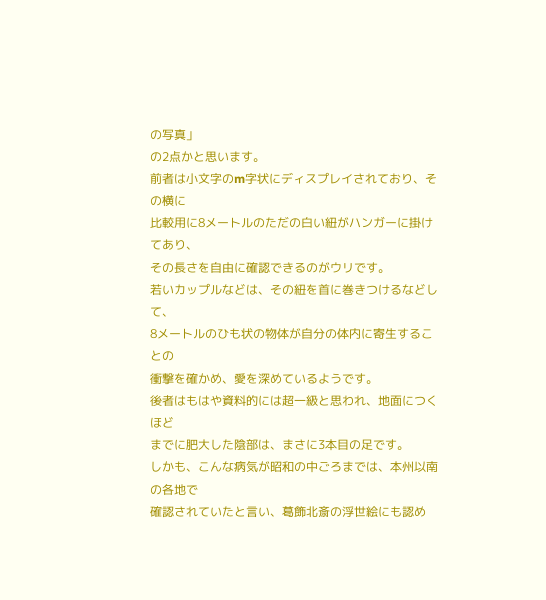の写真」
の2点かと思います。
前者は小文字のm字状にディスプレイされており、その横に
比較用に8メートルのただの白い紐がハンガーに掛けてあり、
その長さを自由に確認できるのがウリです。
若いカップルなどは、その紐を首に巻きつけるなどして、
8メートルのひも状の物体が自分の体内に寄生することの
衝撃を確かめ、愛を深めているようです。
後者はもはや資料的には超一級と思われ、地面につくほど
までに肥大した陰部は、まさに3本目の足です。
しかも、こんな病気が昭和の中ごろまでは、本州以南の各地で
確認されていたと言い、葛飾北斎の浮世絵にも認め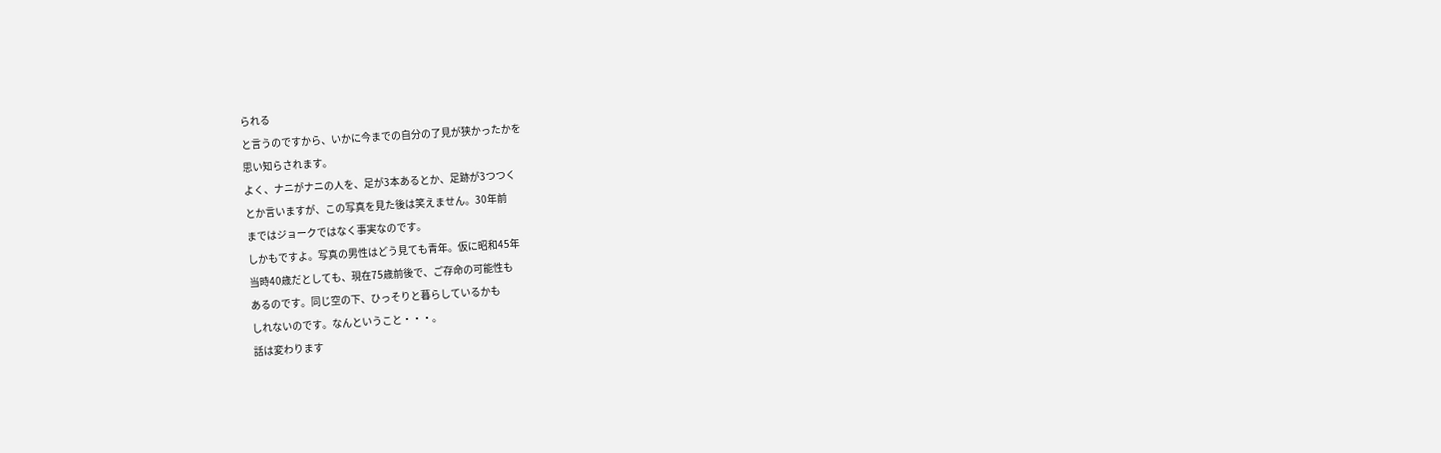られる
と言うのですから、いかに今までの自分の了見が狭かったかを
思い知らされます。
よく、ナニがナニの人を、足が3本あるとか、足跡が3つつく
とか言いますが、この写真を見た後は笑えません。30年前
まではジョークではなく事実なのです。
しかもですよ。写真の男性はどう見ても青年。仮に昭和45年
当時40歳だとしても、現在75歳前後で、ご存命の可能性も
あるのです。同じ空の下、ひっそりと暮らしているかも
しれないのです。なんということ・・・。
話は変わります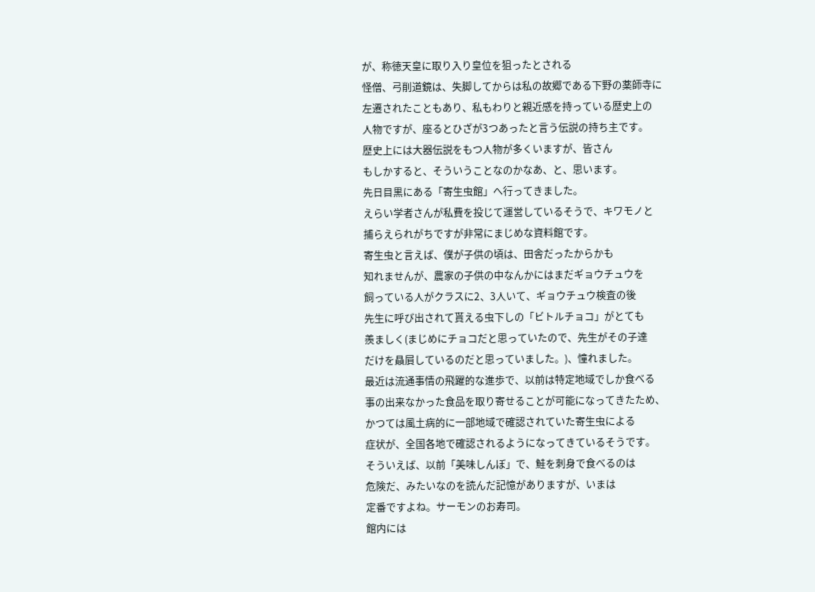が、称徳天皇に取り入り皇位を狙ったとされる
怪僧、弓削道鏡は、失脚してからは私の故郷である下野の薬師寺に
左遷されたこともあり、私もわりと親近感を持っている歴史上の
人物ですが、座るとひざが3つあったと言う伝説の持ち主です。
歴史上には大器伝説をもつ人物が多くいますが、皆さん
もしかすると、そういうことなのかなあ、と、思います。
先日目黒にある「寄生虫館」へ行ってきました。
えらい学者さんが私費を投じて運営しているそうで、キワモノと
捕らえられがちですが非常にまじめな資料館です。
寄生虫と言えば、僕が子供の頃は、田舎だったからかも
知れませんが、農家の子供の中なんかにはまだギョウチュウを
飼っている人がクラスに2、3人いて、ギョウチュウ検査の後
先生に呼び出されて貰える虫下しの「ビトルチョコ」がとても
羨ましく(まじめにチョコだと思っていたので、先生がその子達
だけを贔屓しているのだと思っていました。)、憧れました。
最近は流通事情の飛躍的な進歩で、以前は特定地域でしか食べる
事の出来なかった食品を取り寄せることが可能になってきたため、
かつては風土病的に一部地域で確認されていた寄生虫による
症状が、全国各地で確認されるようになってきているそうです。
そういえば、以前「美味しんぼ」で、鮭を刺身で食べるのは
危険だ、みたいなのを読んだ記憶がありますが、いまは
定番ですよね。サーモンのお寿司。
館内には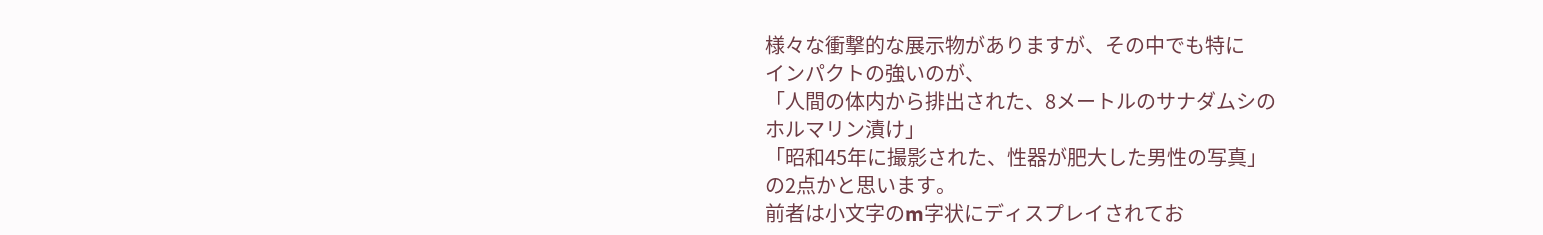様々な衝撃的な展示物がありますが、その中でも特に
インパクトの強いのが、
「人間の体内から排出された、8メートルのサナダムシの
ホルマリン漬け」
「昭和45年に撮影された、性器が肥大した男性の写真」
の2点かと思います。
前者は小文字のm字状にディスプレイされてお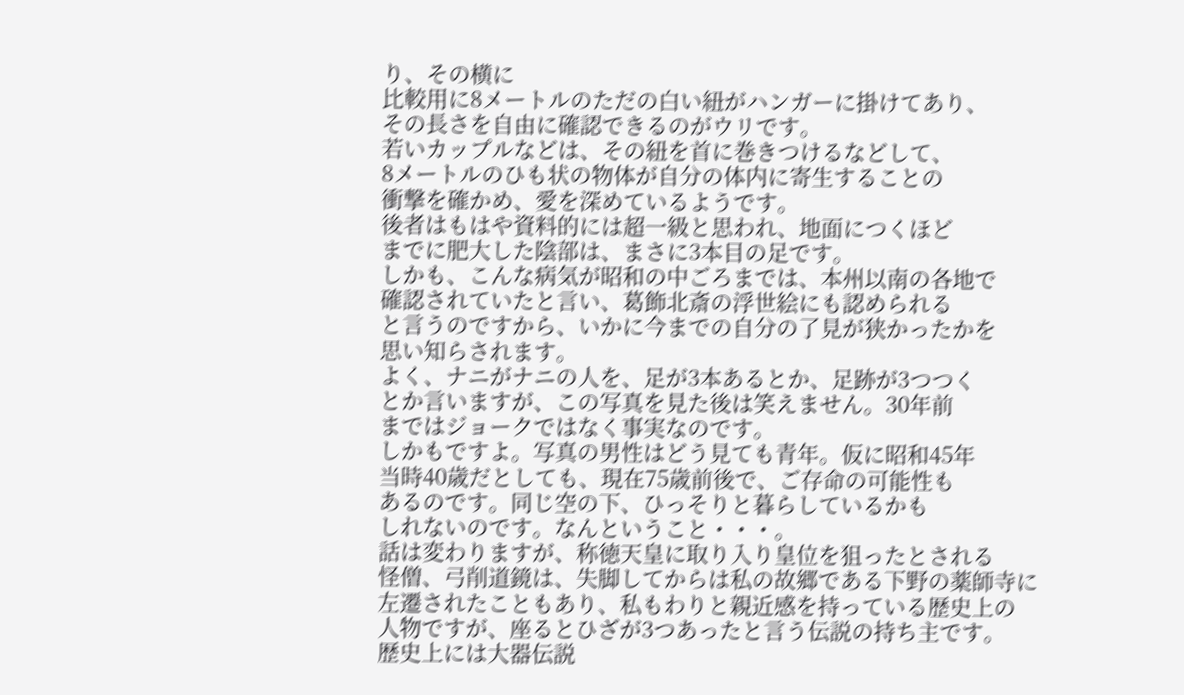り、その横に
比較用に8メートルのただの白い紐がハンガーに掛けてあり、
その長さを自由に確認できるのがウリです。
若いカップルなどは、その紐を首に巻きつけるなどして、
8メートルのひも状の物体が自分の体内に寄生することの
衝撃を確かめ、愛を深めているようです。
後者はもはや資料的には超一級と思われ、地面につくほど
までに肥大した陰部は、まさに3本目の足です。
しかも、こんな病気が昭和の中ごろまでは、本州以南の各地で
確認されていたと言い、葛飾北斎の浮世絵にも認められる
と言うのですから、いかに今までの自分の了見が狭かったかを
思い知らされます。
よく、ナニがナニの人を、足が3本あるとか、足跡が3つつく
とか言いますが、この写真を見た後は笑えません。30年前
まではジョークではなく事実なのです。
しかもですよ。写真の男性はどう見ても青年。仮に昭和45年
当時40歳だとしても、現在75歳前後で、ご存命の可能性も
あるのです。同じ空の下、ひっそりと暮らしているかも
しれないのです。なんということ・・・。
話は変わりますが、称徳天皇に取り入り皇位を狙ったとされる
怪僧、弓削道鏡は、失脚してからは私の故郷である下野の薬師寺に
左遷されたこともあり、私もわりと親近感を持っている歴史上の
人物ですが、座るとひざが3つあったと言う伝説の持ち主です。
歴史上には大器伝説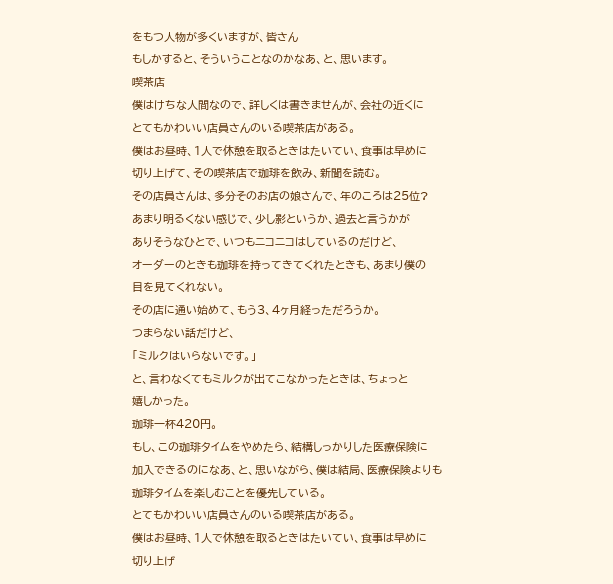をもつ人物が多くいますが、皆さん
もしかすると、そういうことなのかなあ、と、思います。
喫茶店
僕はけちな人間なので、詳しくは書きませんが、会社の近くに
とてもかわいい店員さんのいる喫茶店がある。
僕はお昼時、1人で休憩を取るときはたいてい、食事は早めに
切り上げて、その喫茶店で珈琲を飲み、新聞を読む。
その店員さんは、多分そのお店の娘さんで、年のころは25位?
あまり明るくない感じで、少し影というか、過去と言うかが
ありそうなひとで、いつもニコニコはしているのだけど、
オーダーのときも珈琲を持ってきてくれたときも、あまり僕の
目を見てくれない。
その店に通い始めて、もう3、4ヶ月経っただろうか。
つまらない話だけど、
「ミルクはいらないです。」
と、言わなくてもミルクが出てこなかったときは、ちょっと
嬉しかった。
珈琲一杯420円。
もし、この珈琲タイムをやめたら、結構しっかりした医療保険に
加入できるのになあ、と、思いながら、僕は結局、医療保険よりも
珈琲タイムを楽しむことを優先している。
とてもかわいい店員さんのいる喫茶店がある。
僕はお昼時、1人で休憩を取るときはたいてい、食事は早めに
切り上げ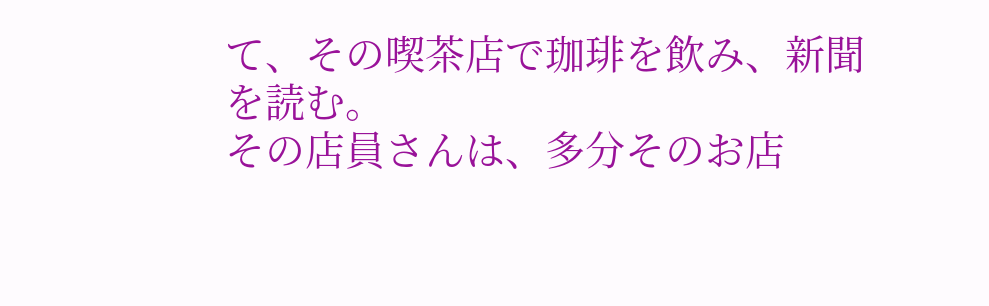て、その喫茶店で珈琲を飲み、新聞を読む。
その店員さんは、多分そのお店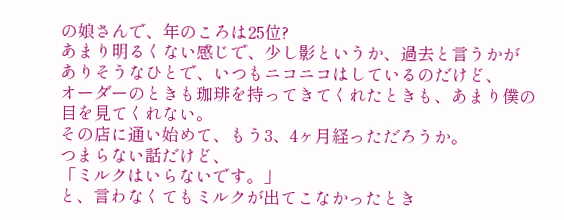の娘さんで、年のころは25位?
あまり明るくない感じで、少し影というか、過去と言うかが
ありそうなひとで、いつもニコニコはしているのだけど、
オーダーのときも珈琲を持ってきてくれたときも、あまり僕の
目を見てくれない。
その店に通い始めて、もう3、4ヶ月経っただろうか。
つまらない話だけど、
「ミルクはいらないです。」
と、言わなくてもミルクが出てこなかったとき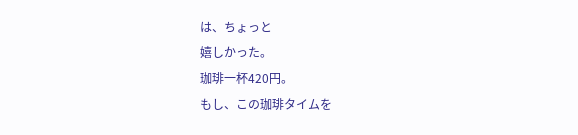は、ちょっと
嬉しかった。
珈琲一杯420円。
もし、この珈琲タイムを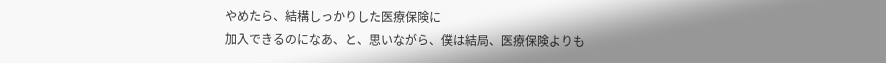やめたら、結構しっかりした医療保険に
加入できるのになあ、と、思いながら、僕は結局、医療保険よりも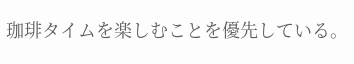珈琲タイムを楽しむことを優先している。